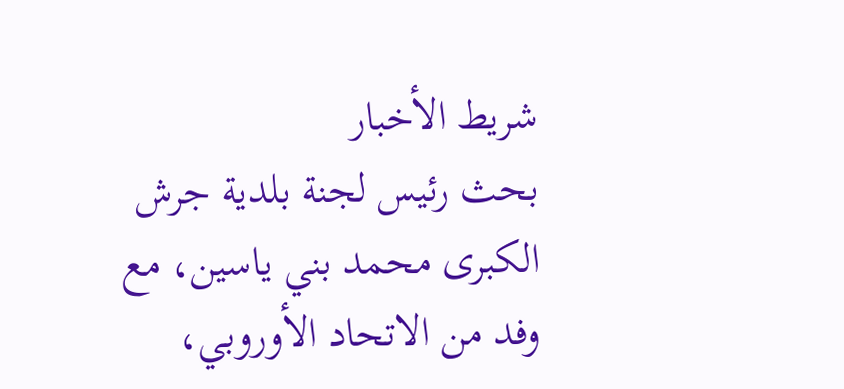شريط الأخبار
بحث رئيس لجنة بلدية جرش الكبرى محمد بني ياسين، مع وفد من الاتحاد الأوروبي،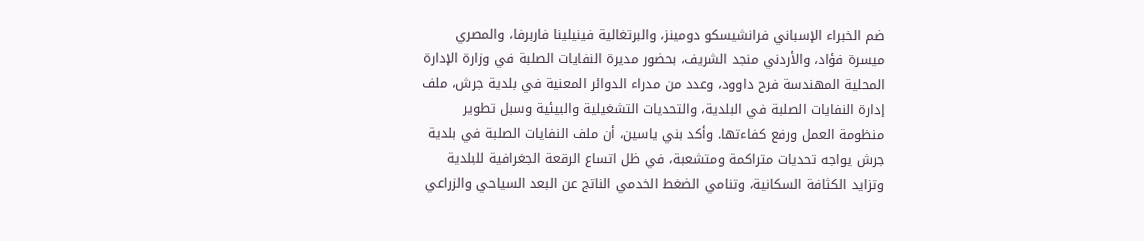ضم الخبراء الإسباني فرانشيسكو دومينز، والبرتغالية فينيلينا فاربرفا، والمصري ميسرة فؤاد، والأردني منجد الشريف، بحضور مديرة النفايات الصلبة في وزارة الإدارة المحلية المهندسة فرح داوود، وعدد من مدراء الدوائر المعنية في بلدية جرش، ملف إدارة النفايات الصلبة في البلدية، والتحديات التشغيلية والبيئية وسبل تطوير منظومة العمل ورفع كفاءتها. وأكد بني ياسين، أن ملف النفايات الصلبة في بلدية جرش يواجه تحديات متراكمة ومتشعبة، في ظل اتساع الرقعة الجغرافية للبلدية وتزايد الكثافة السكانية، وتنامي الضغط الخدمي الناتج عن البعد السياحي والزراعي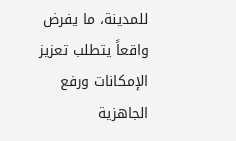للمدينة، ما يفرض واقعاً يتطلب تعزيز الإمكانات ورفع الجاهزية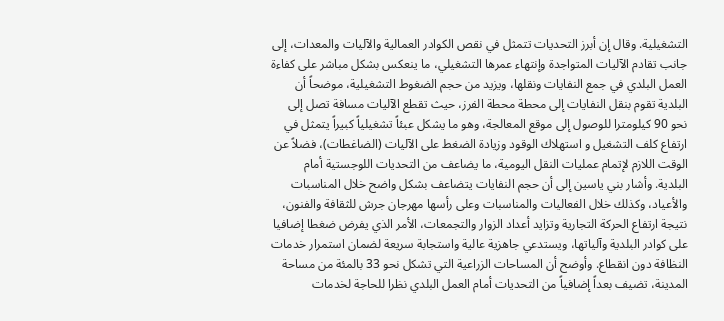التشغيلية. وقال إن أبرز التحديات تتمثل في نقص الكوادر العمالية والآليات والمعدات، إلى جانب تقادم الآليات المتواجدة وإنتهاء عمرها التشغيلي، ما ينعكس بشكل مباشر على كفاءة العمل البلدي في جمع النفايات ونقلها، ويزيد من حجم الضغوط التشغيلية، موضحاً أن البلدية تقوم بنقل النفايات إلى محطة محطة الفرز، حيث تقطع الآليات مسافة تصل إلى نحو 90 كيلومترا للوصول إلى موقع المعالجة، وهو ما يشكل عبئاً تشغيلياً كبيراً يتمثل في ارتفاع كلف التشغيل و استهلاك الوقود وزيادة الضغط على الآليات (الضاغطات)، فضلاً عن الوقت اللازم لإتمام عمليات النقل اليومية، ما يضاعف من التحديات اللوجستية أمام البلدية. وأشار بني ياسين إلى أن حجم النفايات يتضاعف بشكل واضح خلال المناسبات والأعياد، وكذلك خلال الفعاليات والمناسبات وعلى رأسها مهرجان جرش للثقافة والفنون، نتيجة ارتفاع الحركة التجارية وتزايد أعداد الزوار والتجمعات، الأمر الذي يفرض ضغطا إضافيا على كوادر البلدية وآلياتها، ويستدعي جاهزية عالية واستجابة سريعة لضمان استمرار خدمات النظافة دون انقطاع. وأوضح أن المساحات الزراعية التي تشكل نحو 33 بالمئة من مساحة المدينة، تضيف بعداً إضافياً من التحديات أمام العمل البلدي نظرا للحاجة لخدمات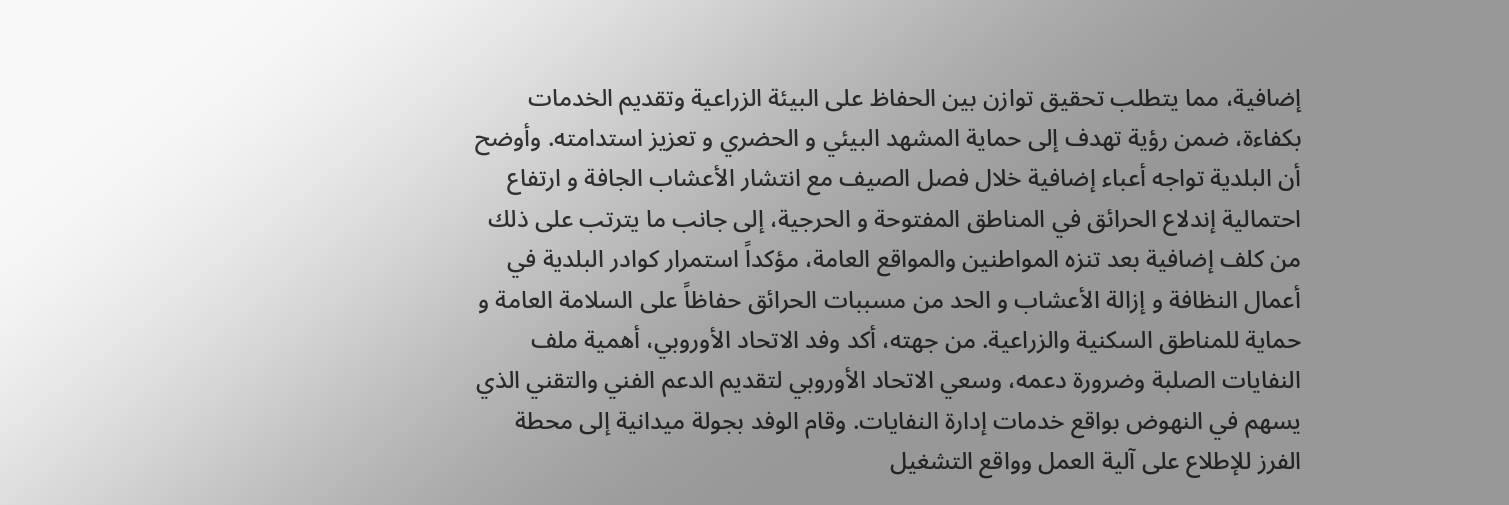إضافية، مما يتطلب تحقيق توازن بين الحفاظ على البيئة الزراعية وتقديم الخدمات بكفاءة، ضمن رؤية تهدف إلى حماية المشهد البيئي و الحضري و تعزيز استدامته. وأوضح أن البلدية تواجه أعباء إضافية خلال فصل الصيف مع انتشار الأعشاب الجافة و ارتفاع احتمالية إندلاع الحرائق في المناطق المفتوحة و الحرجية، إلى جانب ما يترتب على ذلك من كلف إضافية بعد تنزه المواطنين والمواقع العامة، مؤكداً استمرار كوادر البلدية في أعمال النظافة و إزالة الأعشاب و الحد من مسببات الحرائق حفاظاً على السلامة العامة و حماية للمناطق السكنية والزراعية. من جهته، أكد وفد الاتحاد الأوروبي، أهمية ملف النفايات الصلبة وضرورة دعمه، وسعي الاتحاد الأوروبي لتقديم الدعم الفني والتقني الذي يسهم في النهوض بواقع خدمات إدارة النفايات. وقام الوفد بجولة ميدانية إلى محطة الفرز للإطلاع على آلية العمل وواقع التشغيل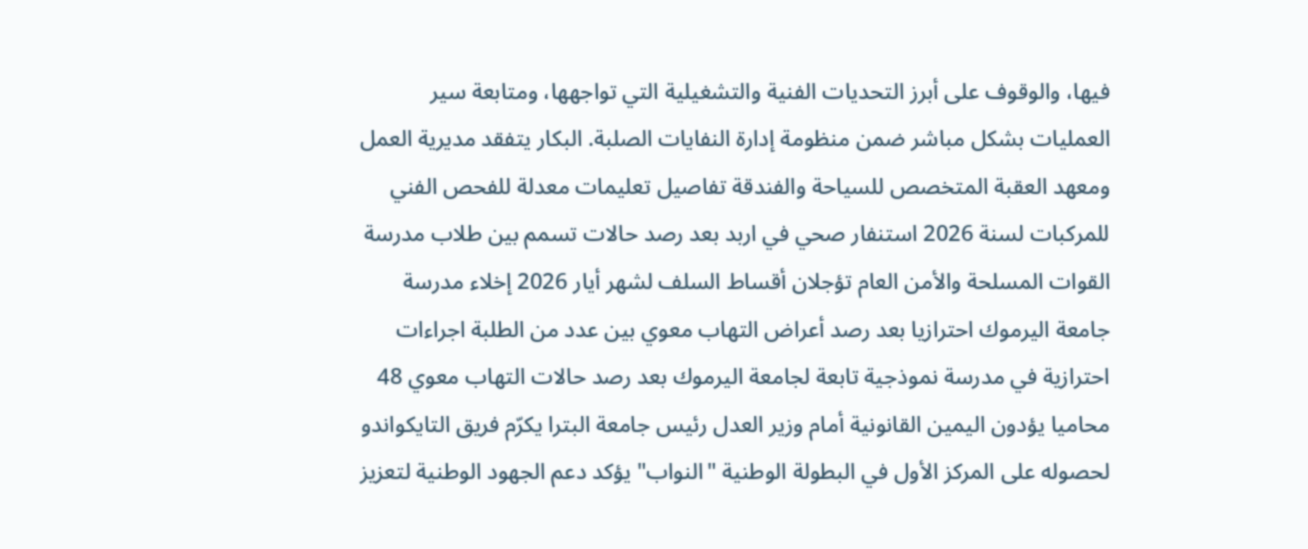فيها، والوقوف على أبرز التحديات الفنية والتشغيلية التي تواجهها، ومتابعة سير العمليات بشكل مباشر ضمن منظومة إدارة النفايات الصلبة. البكار يتفقد مديرية العمل ومعهد العقبة المتخصص للسياحة والفندقة تفاصيل تعليمات معدلة للفحص الفني للمركبات لسنة 2026 استنفار صحي في اربد بعد رصد حالات تسمم بين طلاب مدرسة القوات المسلحة والأمن العام تؤجلان أقساط السلف لشهر أيار 2026 إخلاء مدرسة جامعة اليرموك احترازيا بعد رصد أعراض التهاب معوي بين عدد من الطلبة اجراءات احترازية في مدرسة نموذجية تابعة لجامعة اليرموك بعد رصد حالات التهاب معوي 48 محاميا يؤدون اليمين القانونية أمام وزير العدل رئيس جامعة البترا يكرّم فريق التايكواندو لحصوله على المركز الأول في البطولة الوطنية "النواب" يؤكد دعم الجهود الوطنية لتعزيز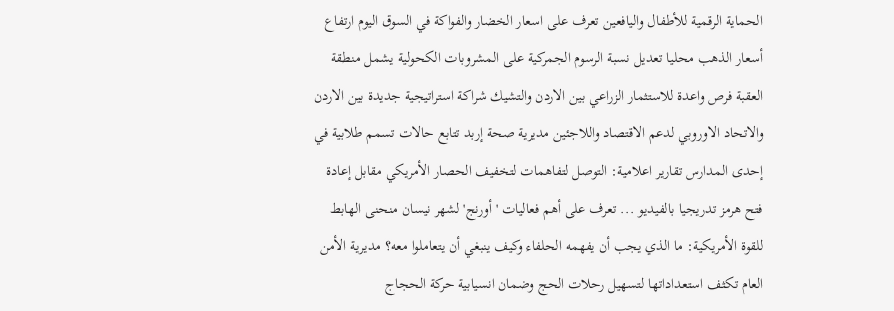الحماية الرقمية للأطفال واليافعين تعرف على اسعار الخضار والفواكة في السوق اليوم ارتفاع أسعار الذهب محليا تعديل نسبة الرسوم الجمركية على المشروبات الكحولية يشمل منطقة العقبة فرص واعدة للاستثمار الزراعي بين الاردن والتشيك شراكة استراتيجية جديدة بين الاردن والاتحاد الاوروبي لدعم الاقتصاد واللاجئين مديرية صحة إربد تتابع حالات تسمم طلابية في إحدى المدارس تقارير اعلامية: التوصل لتفاهمات لتخفيف الحصار الأمريكي مقابل إعادة فتح هرمز تدريجيا بالفيديو ... تعرف على أهم فعاليات 'أورنج' لشهر نيسان منحنى الهابط للقوة الأمريكية: ما الذي يجب أن يفهمه الحلفاء وكيف ينبغي أن يتعاملوا معه؟ مديرية الأمن العام تكثف استعداداتها لتسهيل رحلات الحج وضمان انسيابية حركة الحجاج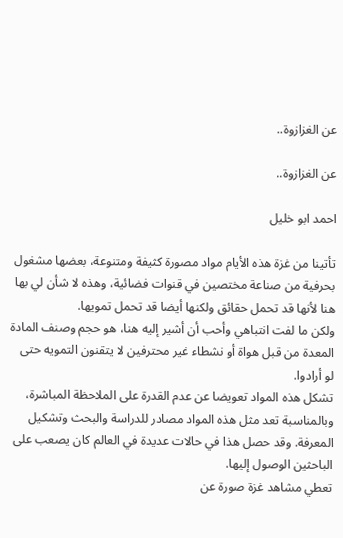عن الغزازوة..

عن الغزازوة..

احمد ابو خليل

تأتينا من غزة هذه الأيام مواد مصورة كثيفة ومتنوعة، بعضها مشغول بحرفية من صناعة مختصين في قنوات فضائية، وهذه لا شأن لي بها هنا لأنها قد تحمل حقائق ولكنها أيضا قد تحمل تمويها.
ولكن ما لفت انتباهي وأحب أن أشير إليه هنا، هو حجم وصنف المادة المعدة من قبل هواة أو نشطاء غير محترفين لا يتقنون التمويه حتى لو أرادوا.
تشكل هذه المواد تعويضا عن عدم القدرة على الملاحظة المباشرة، وبالمناسبة تعد مثل هذه المواد مصادر للدراسة والبحث وتشكيل المعرفة. وقد حصل هذا في حالات عديدة في العالم كان يصعب على الباحثين الوصول إليها.
تعطي مشاهد غزة صورة عن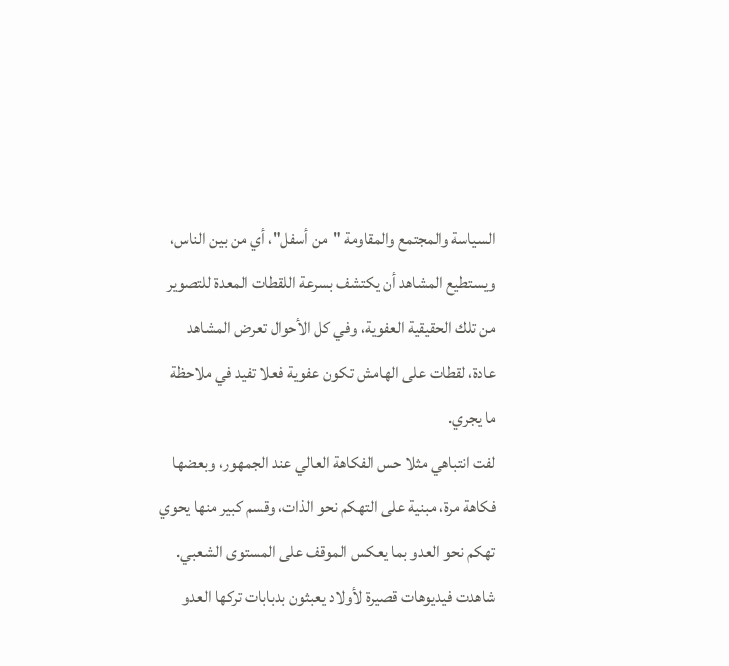السياسة والمجتمع والمقاومة "من أسفل"، أي من بين الناس، ويستطيع المشاهد أن يكتشف بسرعة اللقطات المعدة للتصوير من تلك الحقيقية العفوية، وفي كل الأحوال تعرض المشاهد عادة، لقطات على الهامش تكون عفوية فعلا تفيد في ملاحظة ما يجري.
لفت انتباهي مثلا حس الفكاهة العالي عند الجمهور، وبعضها فكاهة مرة، مبنية على التهكم نحو الذات، وقسم كبير منها يحوي تهكم نحو العدو بما يعكس الموقف على المستوى الشعبي. شاهدت فيديوهات قصيرة لأولاد يعبثون بدبابات تركها العدو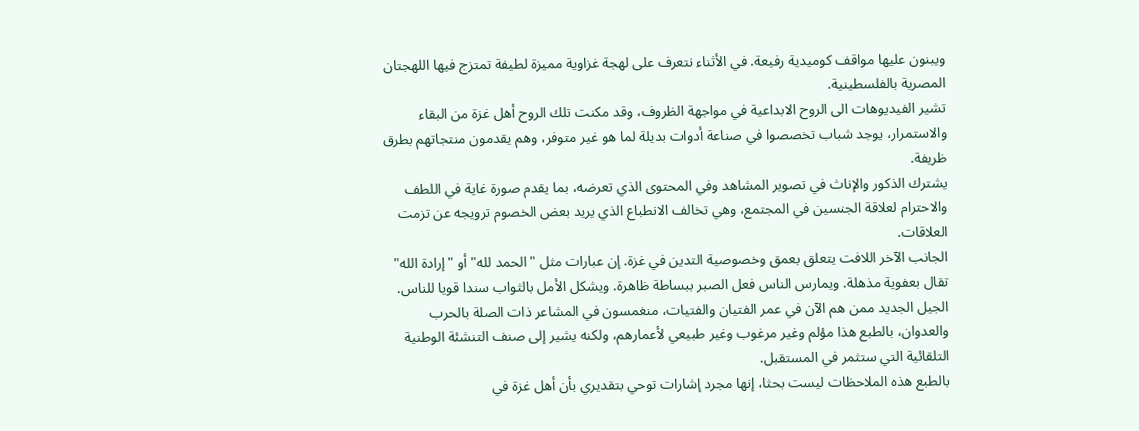ويبنون عليها مواقف كوميدية رفيعة. في الأثناء نتعرف على لهجة غزاوية مميزة لطيفة تمتزج فيها اللهجتان المصرية بالفلسطينية.
تشير الفيديوهات الى الروح الابداعية في مواجهة الظروف، وقد مكنت تلك الروح أهل غزة من البقاء والاستمرار، يوجد شباب تخصصوا في صناعة أدوات بديلة لما هو غير متوفر، وهم يقدمون منتجاتهم بطرق ظريفة.
يشترك الذكور والإناث في تصوير المشاهد وفي المحتوى الذي تعرضه، بما يقدم صورة غاية في اللطف والاحترام لعلاقة الجنسين في المجتمع، وهي تخالف الانطباع الذي يريد بعض الخصوم ترويجه عن تزمت العلاقات.
الجانب الآخر اللافت يتعلق بعمق وخصوصية التدين في غزة. إن عبارات مثل "الحمد لله" أو "إرادة الله" تقال بعفوية مذهلة. ويمارس الناس فعل الصبر ببساطة ظاهرة. ويشكل الأمل بالثواب سندا قويا للناس.
الجيل الجديد ممن هم الآن في عمر الفتيان والفتيات، منغمسون في المشاعر ذات الصلة بالحرب والعدوان، بالطبع هذا مؤلم وغير مرغوب وغير طبيعي لأعمارهم، ولكنه يشير إلى صنف التنشئة الوطنية التلقائية التي ستثمر في المستقبل.
بالطبع هذه الملاحظات ليست بحثا، إنها مجرد إشارات توحي بتقديري بأن أهل غزة في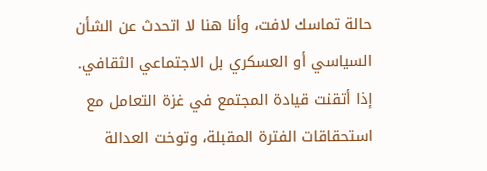حالة تماسك لافت، وأنا هنا لا اتحدث عن الشأن السياسي أو العسكري بل الاجتماعي الثقافي.
إذا أتقنت قيادة المجتمع في غزة التعامل مع استحقاقات الفترة المقبلة، وتوخت العدالة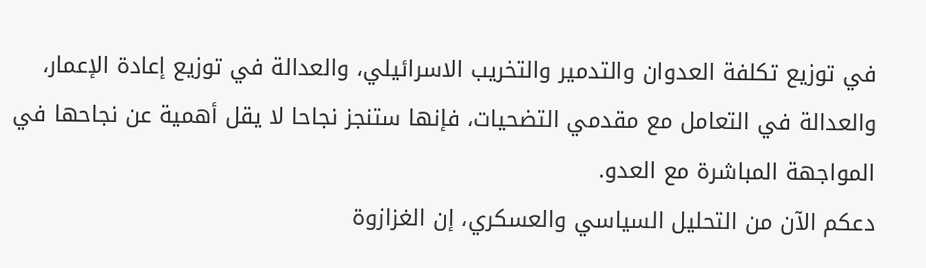في توزيع تكلفة العدوان والتدمير والتخريب الاسرائيلي، والعدالة في توزيع إعادة الإعمار، والعدالة في التعامل مع مقدمي التضحيات، فإنها ستنجز نجاحا لا يقل أهمية عن نجاحها في المواجهة المباشرة مع العدو.
دعكم الآن من التحليل السياسي والعسكري، إن الغزازوة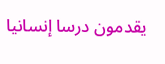يقدمون درسا إنسانيا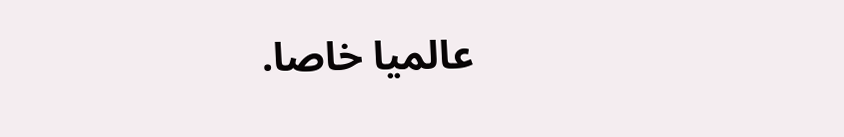عالميا خاصا.